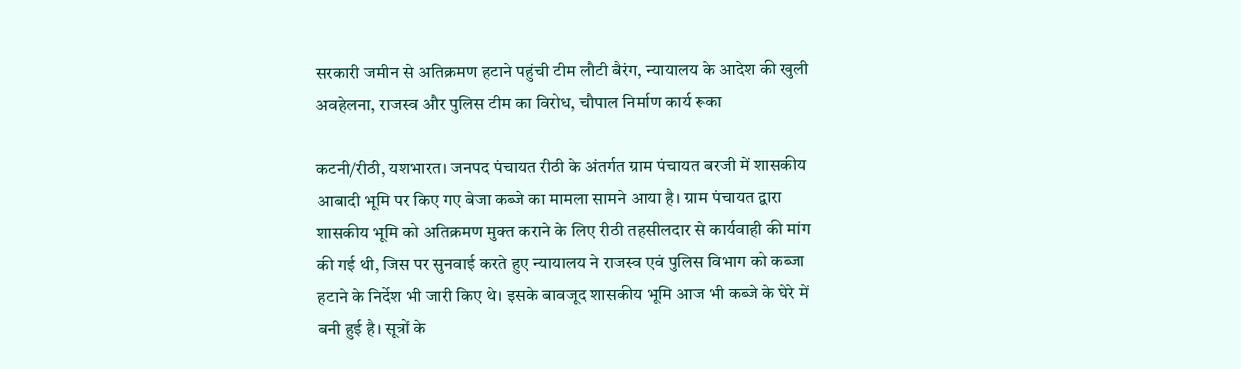सरकारी जमीन से अतिक्रमण हटाने पहुंची टीम लौटी बैरंग, न्यायालय के आदेश की खुली अवहेलना, राजस्व और पुलिस टीम का विरोध, चौपाल निर्माण कार्य रूका

कटनी/रीठी, यशभारत। जनपद पंचायत रीठी के अंतर्गत ग्राम पंचायत बरजी में शासकीय आबादी भूमि पर किए गए बेजा कब्जे का मामला सामने आया है। ग्राम पंचायत द्वारा शासकीय भूमि को अतिक्रमण मुक्त कराने के लिए रीठी तहसीलदार से कार्यवाही की मांग की गई थी, जिस पर सुनवाई करते हुए न्यायालय ने राजस्व एवं पुलिस विभाग को कब्जा हटाने के निर्देश भी जारी किए थे। इसके बावजूद शासकीय भूमि आज भी कब्जे के घेरे में बनी हुई है। सूत्रों के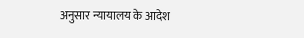अनुसार न्यायालय के आदेश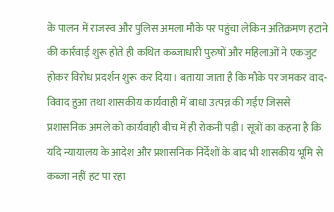के पालन में राजस्व और पुलिस अमला मौके पर पहुंचा लेकिन अतिक्रमण हटाने की कार्रवाई शुरू होते ही कथित कब्जाधारी पुरुषों और महिलाओं ने एकजुट होकर विरोध प्रदर्शन शुरू कर दिया। बताया जाता है कि मौके पर जमकर वाद-विवाद हुआ तथा शासकीय कार्यवाही में बाधा उत्पन्न की गईए जिससे प्रशासनिक अमले को कार्यवाही बीच में ही रोकनी पड़ी। सूत्रों का कहना है कि यदि न्यायालय के आदेश और प्रशासनिक निर्देशों के बाद भी शासकीय भूमि से कब्जा नहीं हट पा रहा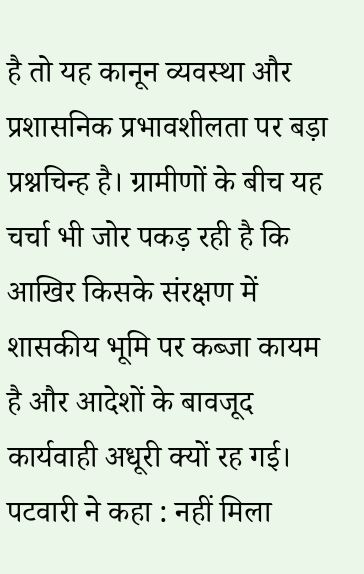है तो यह कानून व्यवस्था और प्रशासनिक प्रभावशीलता पर बड़ा प्रश्नचिन्ह है। ग्रामीणों के बीच यह चर्चा भी जोर पकड़ रही है कि आखिर किसके संरक्षण में शासकीय भूमि पर कब्जा कायम है और आदेशों के बावजूद कार्यवाही अधूरी क्यों रह गई।
पटवारी ने कहा : नहीं मिला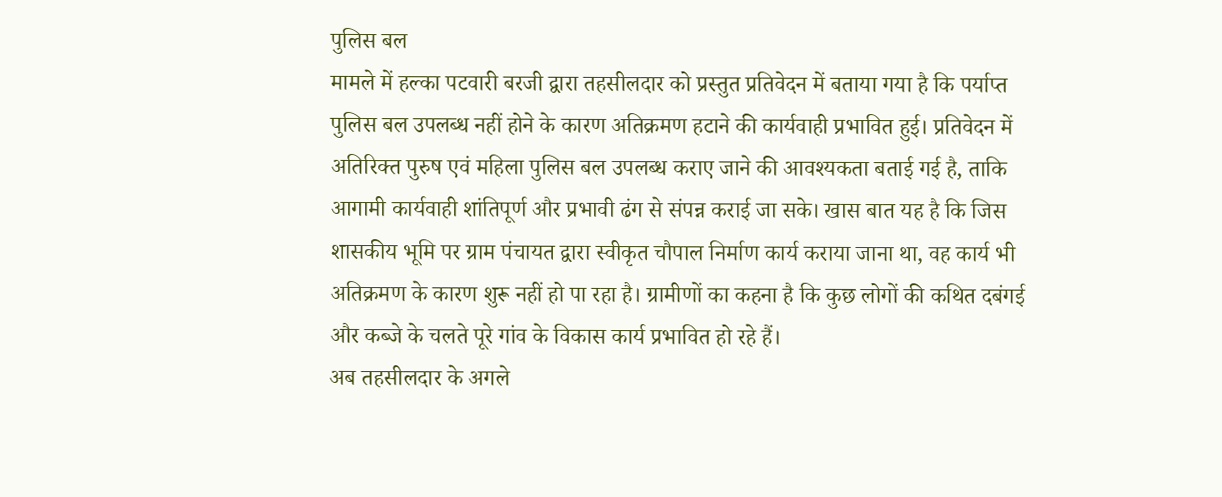पुलिस बल
मामले में हल्का पटवारी बरजी द्वारा तहसीलदार को प्रस्तुत प्रतिवेदन में बताया गया है कि पर्याप्त पुलिस बल उपलब्ध नहीं होने के कारण अतिक्रमण हटाने की कार्यवाही प्रभावित हुई। प्रतिवेदन में अतिरिक्त पुरुष एवं महिला पुलिस बल उपलब्ध कराए जाने की आवश्यकता बताई गई है, ताकि आगामी कार्यवाही शांतिपूर्ण और प्रभावी ढंग से संपन्न कराई जा सके। खास बात यह है कि जिस शासकीय भूमि पर ग्राम पंचायत द्वारा स्वीकृत चौपाल निर्माण कार्य कराया जाना था, वह कार्य भी अतिक्रमण के कारण शुरू नहीं हो पा रहा है। ग्रामीणों का कहना है कि कुछ लोगों की कथित दबंगई और कब्जे के चलते पूरे गांव के विकास कार्य प्रभावित हो रहे हैं।
अब तहसीलदार के अगले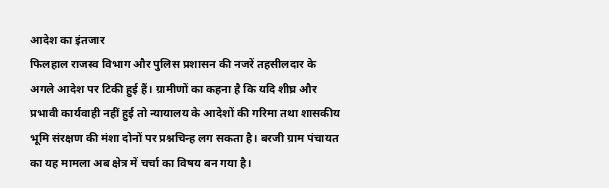आदेश का इंतजार
फिलहाल राजस्व विभाग और पुलिस प्रशासन की नजरें तहसीलदार के अगले आदेश पर टिकी हुई हैं। ग्रामीणों का कहना है कि यदि शीघ्र और प्रभावी कार्यवाही नहीं हुई तो न्यायालय के आदेशों की गरिमा तथा शासकीय भूमि संरक्षण की मंशा दोनों पर प्रश्नचिन्ह लग सकता है। बरजी ग्राम पंचायत का यह मामला अब क्षेत्र में चर्चा का विषय बन गया है।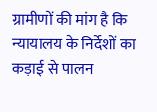ग्रामीणों की मांग है कि न्यायालय के निर्देशों का कड़ाई से पालन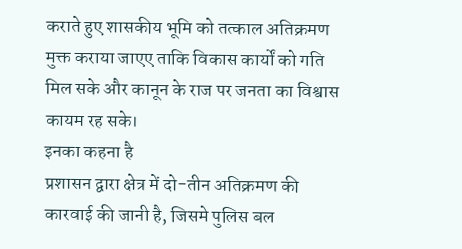कराते हुए शासकीय भूमि को तत्काल अतिक्रमण मुक्त कराया जाएए ताकि विकास कार्यों को गति मिल सके और कानून के राज पर जनता का विश्वास कायम रह सके।
इनका कहना है
प्रशासन द्वारा क्षेत्र में दो-तीन अतिक्रमण की कारवाई की जानी है, जिसमे पुलिस बल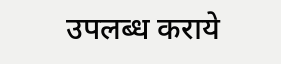उपलब्ध कराये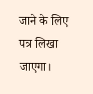जाने के लिए पत्र लिखा जाएगा।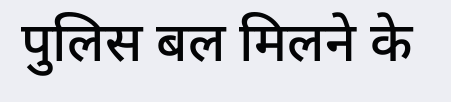पुलिस बल मिलने के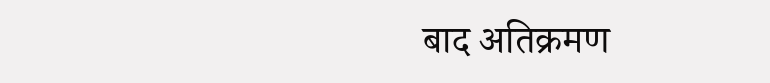बाद अतिक्रमण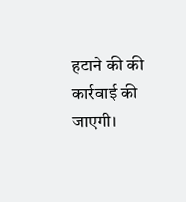हटाने की की कार्रवाई की जाएगी।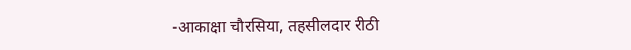-आकाक्षा चौरसिया, तहसीलदार रीठी